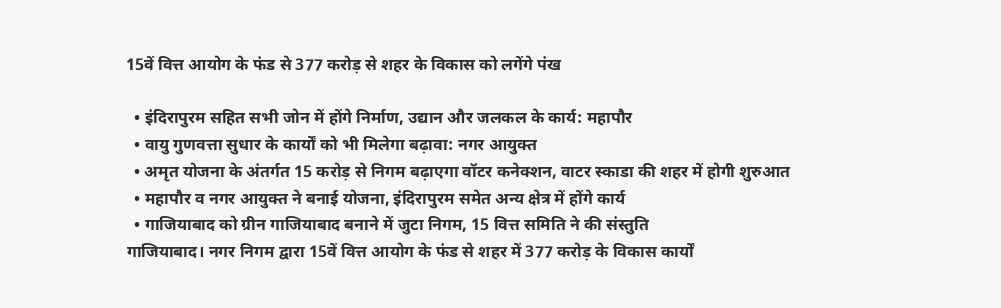15वें वित्त आयोग के फंड से 377 करोड़ से शहर के विकास को लगेंगे पंख

  • इंदिरापुरम सहित सभी जोन में होंगे निर्माण, उद्यान और जलकल के कार्य: महापौर
  • वायु गुणवत्ता सुधार के कार्यों को भी मिलेगा बढ़ावा: नगर आयुक्त
  • अमृत योजना के अंतर्गत 15 करोड़ से निगम बढ़ाएगा वॉटर कनेक्शन, वाटर स्काडा की शहर में होगी शुरुआत
  • महापौर व नगर आयुक्त ने बनाई योजना, इंदिरापुरम समेत अन्य क्षेत्र में होंगे कार्य
  • गाजियाबाद को ग्रीन गाजियाबाद बनाने में जुटा निगम, 15 वित्त समिति ने की संस्तुति
गाजियाबाद। नगर निगम द्वारा 15वें वित्त आयोग के फंड से शहर में 377 करोड़ के विकास कार्यों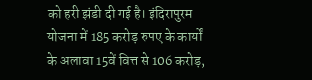को हरी झंडी दी गई है। इंदिरापुरम योजना में 185 करोड़ रुपए के कार्यों के अलावा 15वें वित्त से 106 करोड़,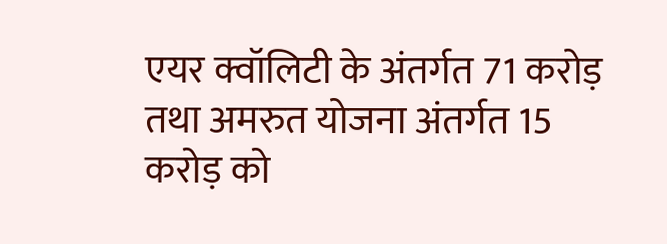एयर क्वॉलिटी के अंतर्गत 71 करोड़ तथा अमरुत योजना अंतर्गत 15 करोड़ को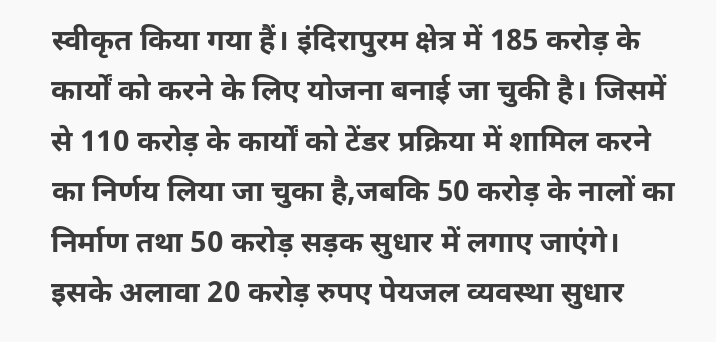स्वीकृत किया गया हैं। इंदिरापुरम क्षेत्र में 185 करोड़ के कार्यों को करने के लिए योजना बनाई जा चुकी है। जिसमें से 110 करोड़ के कार्यों को टेंडर प्रक्रिया में शामिल करने का निर्णय लिया जा चुका है,जबकि 50 करोड़ के नालों का निर्माण तथा 50 करोड़ सड़क सुधार में लगाए जाएंगे। इसके अलावा 20 करोड़ रुपए पेयजल व्यवस्था सुधार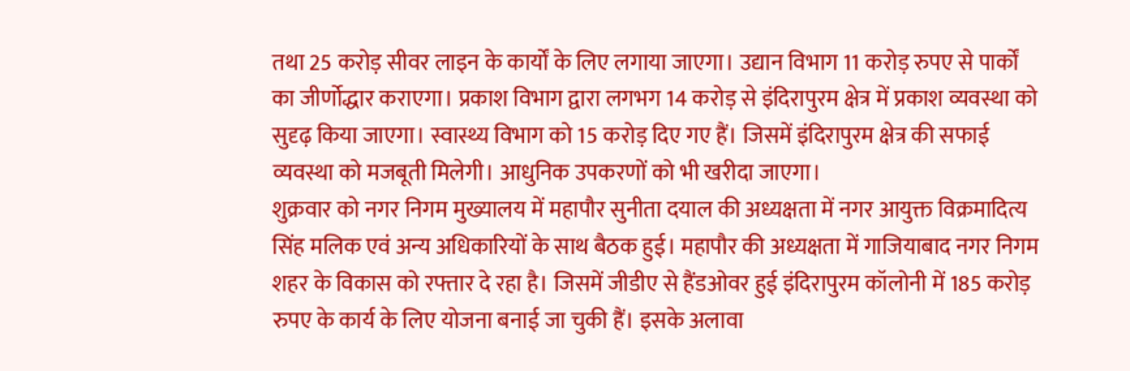तथा 25 करोड़ सीवर लाइन के कार्यों के लिए लगाया जाएगा। उद्यान विभाग 11 करोड़ रुपए से पार्कों का जीर्णोद्धार कराएगा। प्रकाश विभाग द्वारा लगभग 14 करोड़ से इंदिरापुरम क्षेत्र में प्रकाश व्यवस्था को सुदृढ़ किया जाएगा। स्वास्थ्य विभाग को 15 करोड़ दिए गए हैं। जिसमें इंदिरापुरम क्षेत्र की सफाई व्यवस्था को मजबूती मिलेगी। आधुनिक उपकरणों को भी खरीदा जाएगा।
शुक्रवार को नगर निगम मुख्यालय में महापौर सुनीता दयाल की अध्यक्षता में नगर आयुक्त विक्रमादित्य सिंह मलिक एवं अन्य अधिकारियों के साथ बैठक हुई। महापौर की अध्यक्षता में गाजियाबाद नगर निगम शहर के विकास को रफ्तार दे रहा है। जिसमें जीडीए से हैंडओवर हुई इंदिरापुरम कॉलोनी में 185 करोड़ रुपए के कार्य के लिए योजना बनाई जा चुकी हैं। इसके अलावा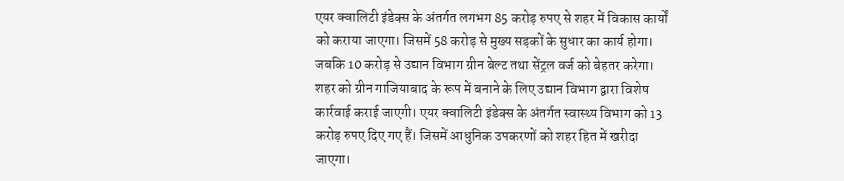एयर क्वालिटी इंडेक्स के अंतर्गत लगभग 85 करोड़ रुपए से शहर में विकास कार्यों को कराया जाएगा। जिसमें 58 करोड़ से मुख्य सड़कों के सुधार का कार्य होगा। जबकि 10 करोड़ से उद्यान विभाग ग्रीन बेल्ट तथा सेंट्रल वर्ज को बेहतर करेगा। शहर को ग्रीन गाजियाबाद के रूप में बनाने के लिए उद्यान विभाग द्वारा विशेष कार्रवाई कराई जाएगी। एयर क्वालिटी इंडेक्स के अंतर्गत स्वास्थ्य विभाग को 13 करोड़ रुपए दिए गए हैं। जिसमें आधुनिक उपकरणों को शहर हित में खरीदा जाएगा।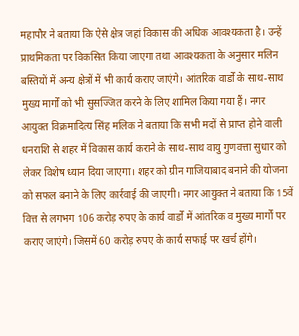महापौर ने बताया कि ऐसे क्षेत्र जहां विकास की अधिक आवश्यकता है। उन्हें प्राथमिकता पर विकसित किया जाएगा तथा आवश्यकता के अनुसार मलिन बस्तियों में अन्य क्षेत्रों में भी कार्य कराए जाएंगे। आंतरिक वार्डों के साथ-साथ मुख्य मार्गों को भी सुसज्जित करने के लिए शामिल किया गया हैं। नगर आयुक्त विक्रमादित्य सिंह मलिक ने बताया कि सभी मदों से प्राप्त होने वाली धनराशि से शहर में विकास कार्य कराने के साथ-साथ वायु गुणवत्ता सुधार को लेकर विशेष ध्यान दिया जाएगा। शहर को ग्रीन गाजियाबाद बनाने की योजना को सफल बनाने के लिए कार्रवाई की जाएगी। नगर आयुक्त ने बताया कि 15वें वित्त से लगभग 106 करोड़ रुपए के कार्य वार्डों में आंतरिक व मुख्य मार्गों पर कराए जाएंगे। जिसमें 60 करोड़ रुपए के कार्य सफाई पर खर्च होंगे।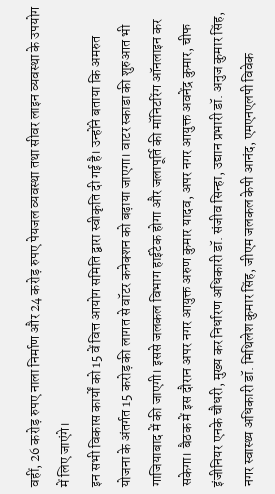वहीं, 26 करोड़ रुपए नाला निर्माण और 24 करोड़ रुपए पेयजल व्यवस्था तथा सीवर लाइन व्यवस्था के उपयोग में लिए जाएंगे।
इन सभी विकास कार्यों को 15 वें वित्त आयोग समिति द्वारा स्वीकृति दी गई है। उन्होंने बताया कि अमरुत योजना के अंतर्गत 15 करोड़ की लागत से वॉटर कनेक्शन को बढ़ाया जाएगा। वाटर स्काडा की शुरुआत भी गाजियाबाद में की जाएगी। इससे जलकल विभाग हाईटेक होगा और जलापूर्ति की मॉनिटरिंग ऑनलाइन कर सकेगा। बैठक में इस दौरान अपर नगर आयुक्त अरुण कुमार यादव, अपर नगर आयुक्त अवनेंद्र कुमार, चीफ इंजीनियर एनके चौधरी, मुख्य कर निर्धारण अधिकारी डॉ. संजीव सिन्हा, उद्यान प्रभारी डॉ. अनुज कुमार सिंह, नगर स्वास्थ्य अधिकारी डॉ. मिथिलेश कुमार सिंह, जीएम जलकल केपी आनंद, एमएनएलपी विवेक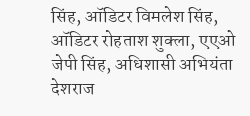सिंह, ऑडिटर विमलेश सिंह, ऑडिटर रोहताश शुक्ला, एएओ जेपी सिंह, अधिशासी अभियंता देशराज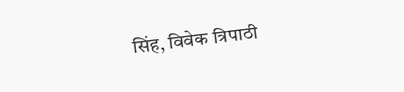सिंह, विवेक त्रिपाठी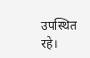उपस्थित रहे।